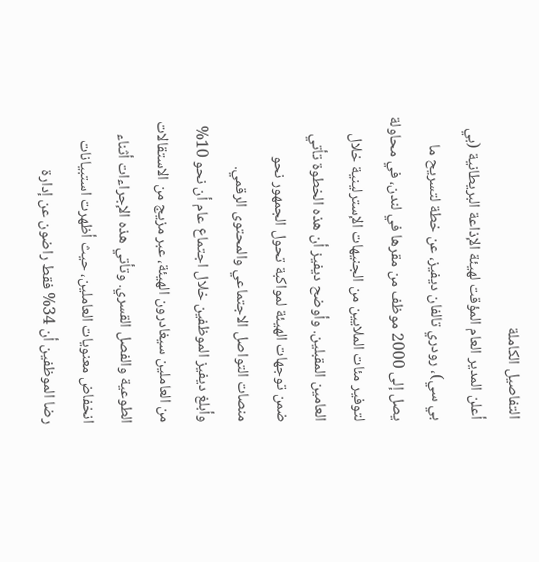التفاصيل الكاملة
أعلن المدير العام المؤقت لهيئة الإذاعة البريطانية (بي بي سي)، رودري تالفان ديفيز، عن خطة لتسريح ما يصل إلى 2000 موظف من مقرها في لندن، في محاولة لتوفير مئات الملايين من الجنيهات الإسترلينية خلال العامين المقبلين. وأوضح ديفيز أن هذه الخطوة تأتي ضمن توجهات الهيئة لمواكبة تحول الجمهور نحو منصات التواصل الاجتماعي والمحتوى الرقمي.
وأبلغ ديفيز الموظفين خلال اجتماع عام أن نحو 10% من العاملين سيغادرون الهيئة، عبر مزيج من الاستقالات الطوعية والفصل القسري. وتأتي هذه الإجراءات أثناء انخفاض معنويات العاملين، حيث أظهرت استبيانات رضا الموظفين أن 34% فقط راضون عن إدارة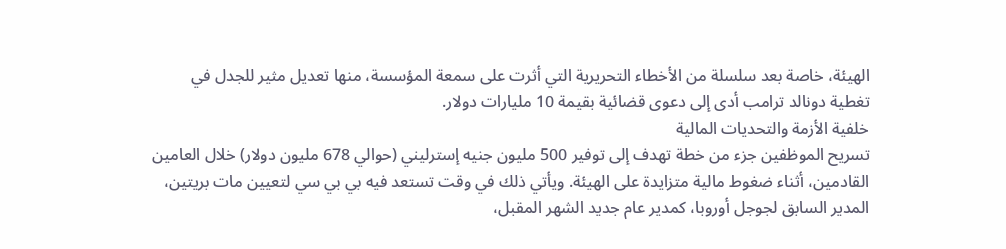الهيئة، خاصة بعد سلسلة من الأخطاء التحريرية التي أثرت على سمعة المؤسسة، منها تعديل مثير للجدل في تغطية دونالد ترامب أدى إلى دعوى قضائية بقيمة 10 مليارات دولار.
خلفية الأزمة والتحديات المالية
تسريح الموظفين جزء من خطة تهدف إلى توفير 500 مليون جنيه إسترليني (حوالي 678 مليون دولار) خلال العامين القادمين، أثناء ضغوط مالية متزايدة على الهيئة. ويأتي ذلك في وقت تستعد فيه بي بي سي لتعيين مات بريتين، المدير السابق لجوجل أوروبا، كمدير عام جديد الشهر المقبل،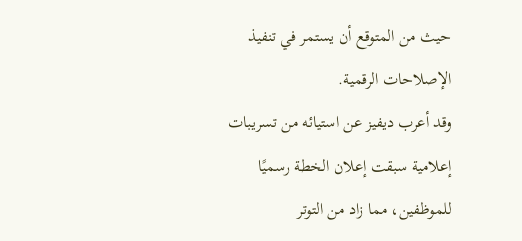حيث من المتوقع أن يستمر في تنفيذ الإصلاحات الرقمية.
وقد أعرب ديفيز عن استيائه من تسريبات إعلامية سبقت إعلان الخطة رسميًا للموظفين، مما زاد من التوتر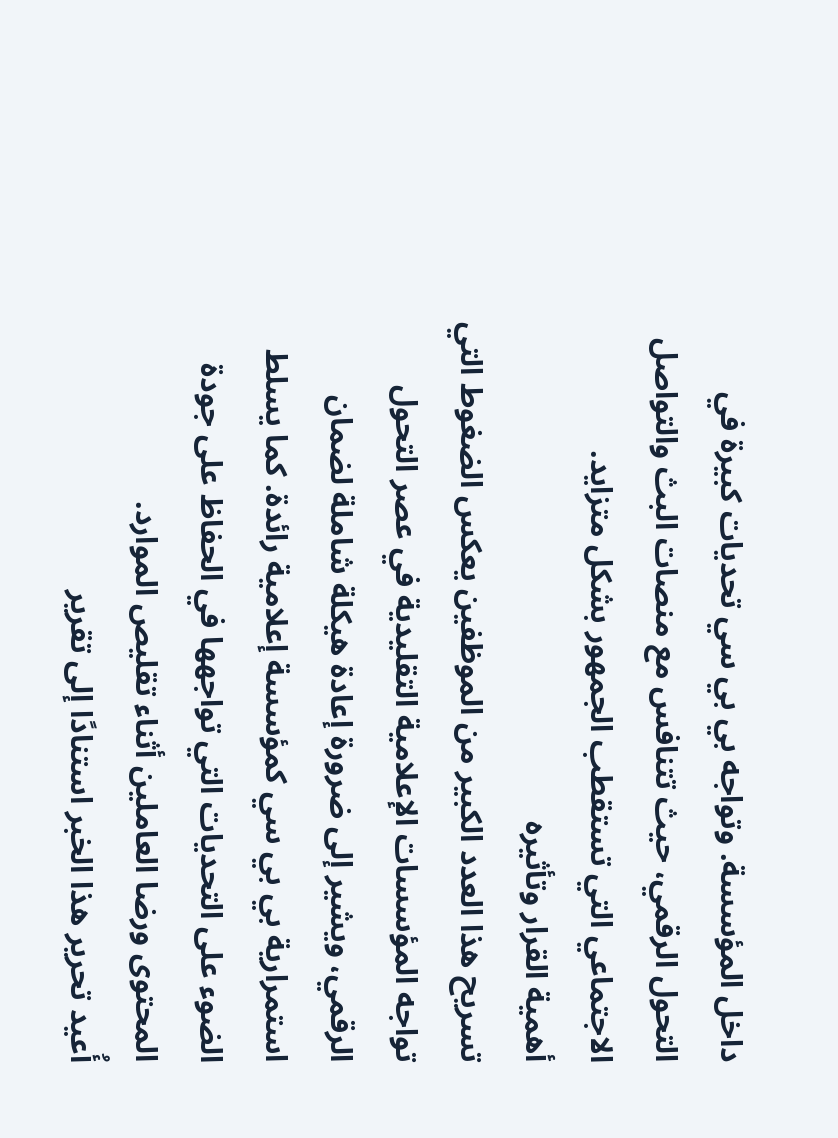داخل المؤسسة. وتواجه بي بي سي تحديات كبيرة في التحول الرقمي، حيث تتنافس مع منصات البث والتواصل الاجتماعي التي تستقطب الجمهور بشكل متزايد.
أهمية القرار وتأثيره
تسريح هذا العدد الكبير من الموظفين يعكس الضغوط التي تواجه المؤسسات الإعلامية التقليدية في عصر التحول الرقمي، ويشير إلى ضرورة إعادة هيكلة شاملة لضمان استمرارية بي بي سي كمؤسسة إعلامية رائدة. كما يسلط الضوء على التحديات التي تواجهها في الحفاظ على جودة المحتوى ورضا العاملين أثناء تقليص الموارد.
أُعيد تحرير هذا الخبر استنادًا إلى تقرير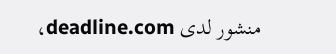منشور لدى deadline.com،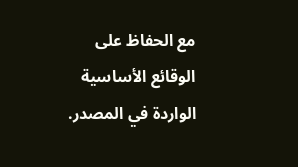مع الحفاظ على الوقائع الأساسية الواردة في المصدر.